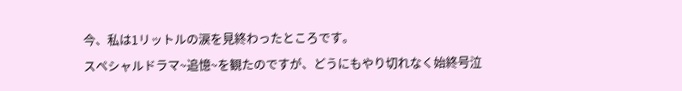今、私は1リットルの涙を見終わったところです。
スペシャルドラマ~追憶~を観たのですが、どうにもやり切れなく始終号泣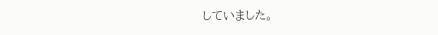していました。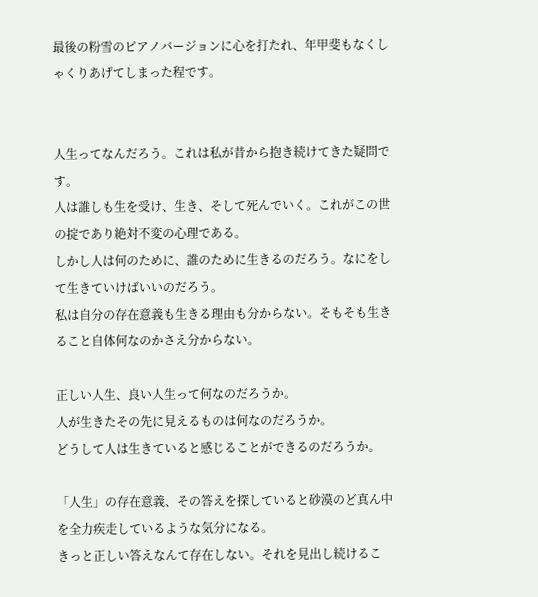最後の粉雪のピアノバージョンに心を打たれ、年甲斐もなくしゃくりあげてしまった程です。


人生ってなんだろう。これは私が昔から抱き続けてきた疑問です。
人は誰しも生を受け、生き、そして死んでいく。これがこの世の掟であり絶対不変の心理である。
しかし人は何のために、誰のために生きるのだろう。なにをして生きていけばいいのだろう。
私は自分の存在意義も生きる理由も分からない。そもそも生きること自体何なのかさえ分からない。

正しい人生、良い人生って何なのだろうか。
人が生きたその先に見えるものは何なのだろうか。
どうして人は生きていると感じることができるのだろうか。

「人生」の存在意義、その答えを探していると砂漠のど真ん中を全力疾走しているような気分になる。
きっと正しい答えなんて存在しない。それを見出し続けるこ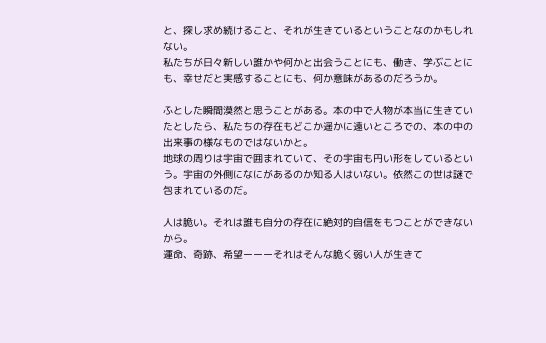と、探し求め続けること、それが生きているということなのかもしれない。
私たちが日々新しい誰かや何かと出会うことにも、働き、学ぶことにも、幸せだと実感することにも、何か意味があるのだろうか。

ふとした瞬間漠然と思うことがある。本の中で人物が本当に生きていたとしたら、私たちの存在もどこか遥かに遠いところでの、本の中の出来事の様なものではないかと。
地球の周りは宇宙で囲まれていて、その宇宙も円い形をしているという。宇宙の外側になにがあるのか知る人はいない。依然この世は謎で包まれているのだ。

人は脆い。それは誰も自分の存在に絶対的自信をもつことができないから。
運命、奇跡、希望ーーーそれはそんな脆く弱い人が生きて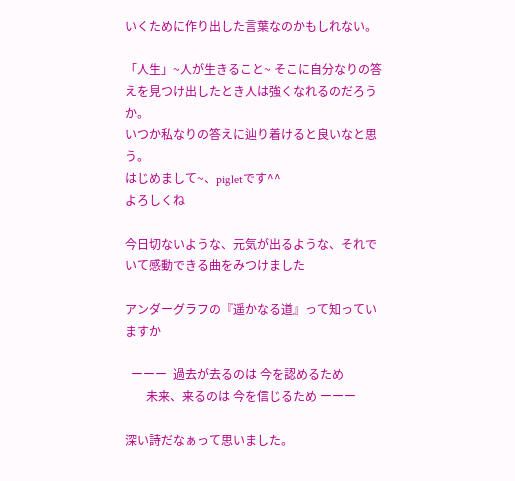いくために作り出した言葉なのかもしれない。

「人生」~人が生きること~ そこに自分なりの答えを見つけ出したとき人は強くなれるのだろうか。
いつか私なりの答えに辿り着けると良いなと思う。
はじめまして~、pigletです^^
よろしくね

今日切ないような、元気が出るような、それでいて感動できる曲をみつけました

アンダーグラフの『遥かなる道』って知っていますか

  ーーー  過去が去るのは 今を認めるため
       未来、来るのは 今を信じるため ーーー

深い詩だなぁって思いました。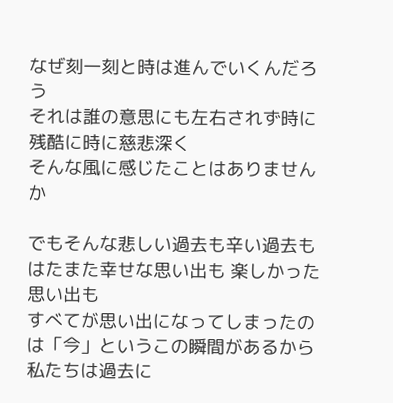なぜ刻一刻と時は進んでいくんだろう
それは誰の意思にも左右されず時に残酷に時に慈悲深く
そんな風に感じたことはありませんか

でもそんな悲しい過去も辛い過去も
はたまた幸せな思い出も 楽しかった思い出も
すべてが思い出になってしまったのは「今」というこの瞬間があるから
私たちは過去に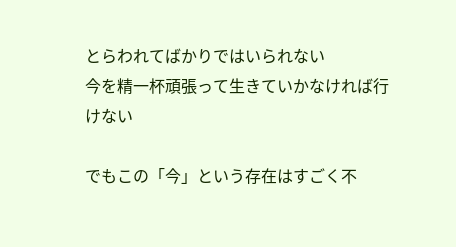とらわれてばかりではいられない
今を精一杯頑張って生きていかなければ行けない

でもこの「今」という存在はすごく不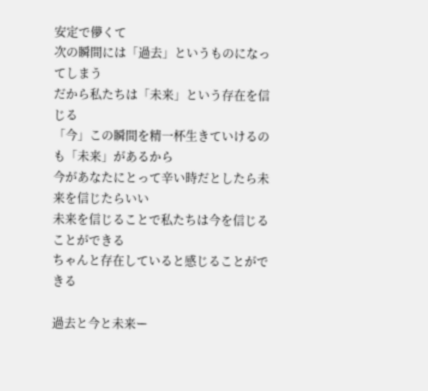安定で儚くて
次の瞬間には「過去」というものになってしまう
だから私たちは「未来」という存在を信じる
「今」この瞬間を精一杯生きていけるのも「未来」があるから
今があなたにとって辛い時だとしたら未来を信じたらいい
未来を信じることで私たちは今を信じることができる
ちゃんと存在していると感じることができる

過去と今と未来ー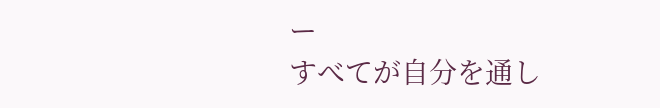ー
すべてが自分を通し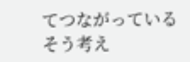てつながっている
そう考え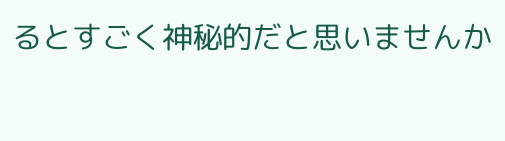るとすごく神秘的だと思いませんか